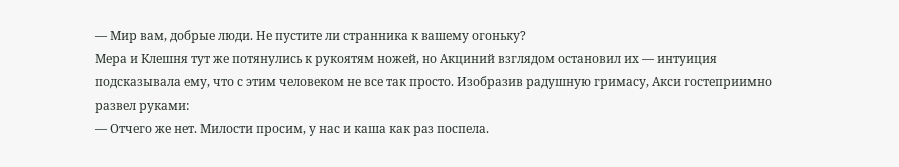— Мир вам, добрые люди. Не пустите ли странника к вашему огоньку?
Мера и Клешня тут же потянулись к рукоятям ножей, но Акциний взглядом остановил их — интуиция подсказывала ему, что с этим человеком не все так просто. Изобразив радушную гримасу, Акси гостеприимно развел руками:
— Отчего же нет. Милости просим, у нас и каша как раз поспела.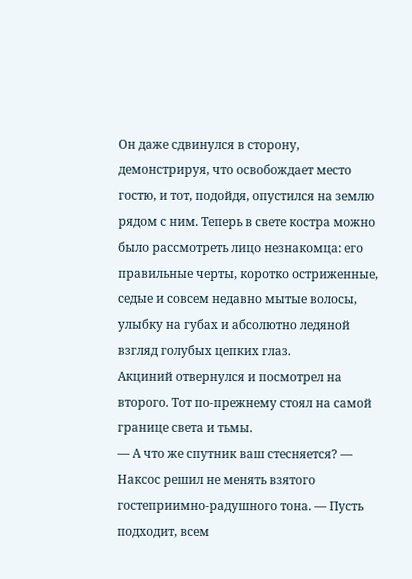Он даже сдвинулся в сторону, демонстрируя, что освобождает место гостю, и тот, подойдя, опустился на землю рядом с ним. Теперь в свете костра можно было рассмотреть лицо незнакомца: его правильные черты, коротко остриженные, седые и совсем недавно мытые волосы, улыбку на губах и абсолютно ледяной взгляд голубых цепких глаз.
Акциний отвернулся и посмотрел на второго. Тот по-прежнему стоял на самой границе света и тьмы.
— А что же спутник ваш стесняется? — Наксос решил не менять взятого гостеприимно-радушного тона. — Пусть подходит, всем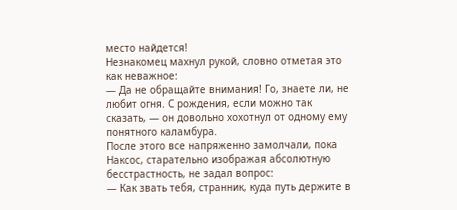место найдется!
Незнакомец махнул рукой, словно отметая это как неважное:
— Да не обращайте внимания! Го, знаете ли, не любит огня. С рождения, если можно так сказать, — он довольно хохотнул от одному ему понятного каламбура.
После этого все напряженно замолчали, пока Наксос, старательно изображая абсолютную бесстрастность, не задал вопрос:
— Как звать тебя, странник, куда путь держите в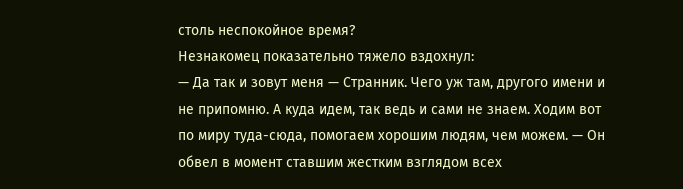столь неспокойное время?
Незнакомец показательно тяжело вздохнул:
— Да так и зовут меня — Странник. Чего уж там, другого имени и не припомню. А куда идем, так ведь и сами не знаем. Ходим вот по миру туда-сюда, помогаем хорошим людям, чем можем. — Он обвел в момент ставшим жестким взглядом всех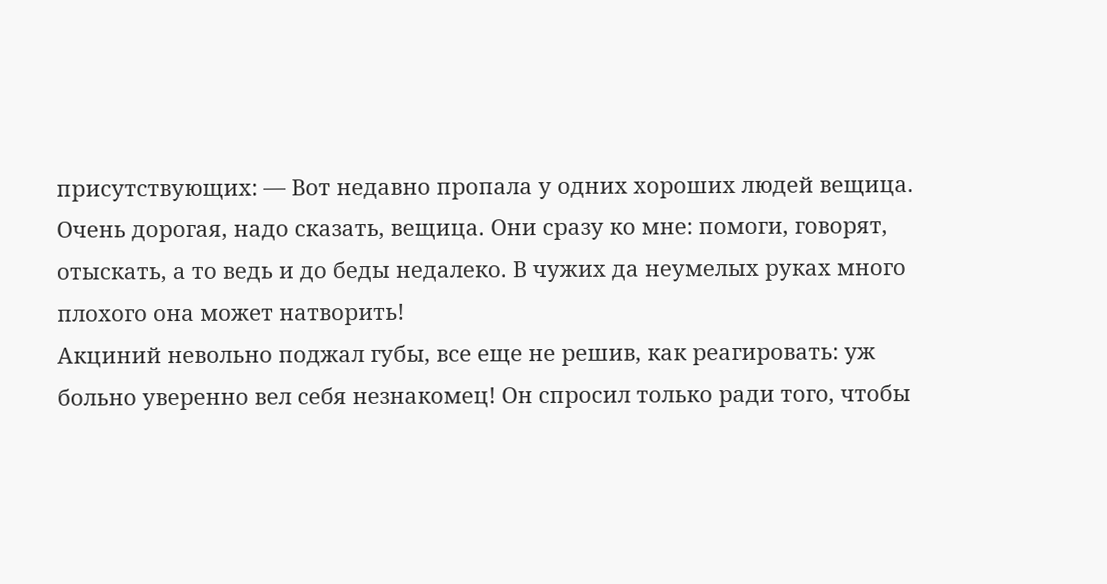присутствующих: — Вот недавно пропала у одних хороших людей вещица. Очень дорогая, надо сказать, вещица. Они сразу ко мне: помоги, говорят, отыскать, а то ведь и до беды недалеко. В чужих да неумелых руках много плохого она может натворить!
Акциний невольно поджал губы, все еще не решив, как реагировать: уж больно уверенно вел себя незнакомец! Он спросил только ради того, чтобы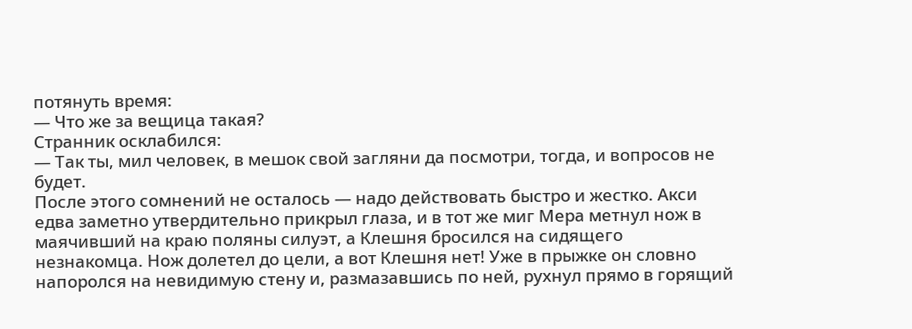потянуть время:
— Что же за вещица такая?
Странник осклабился:
— Так ты, мил человек, в мешок свой загляни да посмотри, тогда, и вопросов не будет.
После этого сомнений не осталось — надо действовать быстро и жестко. Акси едва заметно утвердительно прикрыл глаза, и в тот же миг Мера метнул нож в маячивший на краю поляны силуэт, а Клешня бросился на сидящего незнакомца. Нож долетел до цели, а вот Клешня нет! Уже в прыжке он словно напоролся на невидимую стену и, размазавшись по ней, рухнул прямо в горящий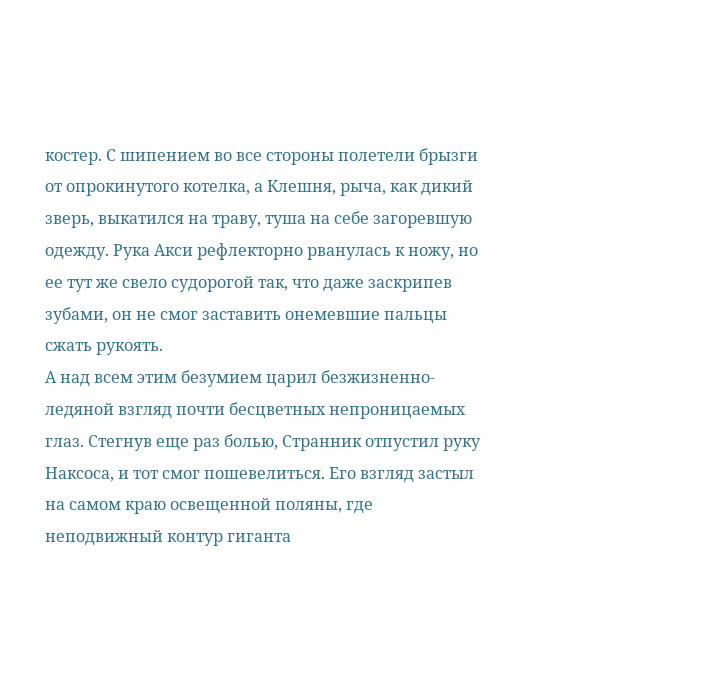костер. С шипением во все стороны полетели брызги от опрокинутого котелка, а Клешня, рыча, как дикий зверь, выкатился на траву, туша на себе загоревшую одежду. Рука Акси рефлекторно рванулась к ножу, но ее тут же свело судорогой так, что даже заскрипев зубами, он не смог заставить онемевшие пальцы сжать рукоять.
А над всем этим безумием царил безжизненно-ледяной взгляд почти бесцветных непроницаемых глаз. Стегнув еще раз болью, Странник отпустил руку Наксоса, и тот смог пошевелиться. Его взгляд застыл на самом краю освещенной поляны, где неподвижный контур гиганта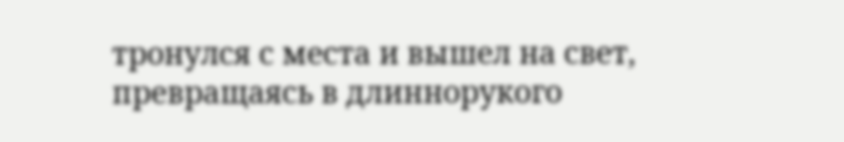тронулся с места и вышел на свет, превращаясь в длиннорукого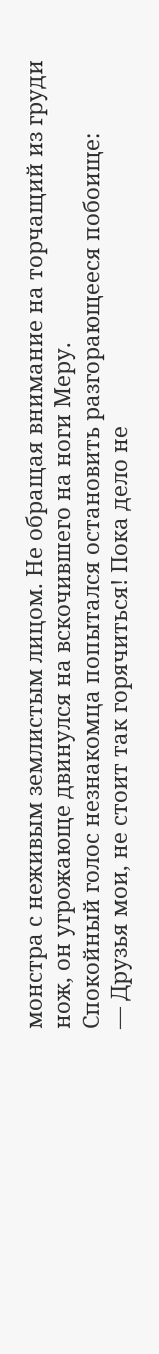монстра с неживым землистым лицом. Не обращая внимание на торчащий из груди нож, он угрожающе двинулся на вскочившего на ноги Меру.
Спокойный голос незнакомца попытался остановить разгорающееся побоище:
— Друзья мои, не стоит так горячиться! Пока дело не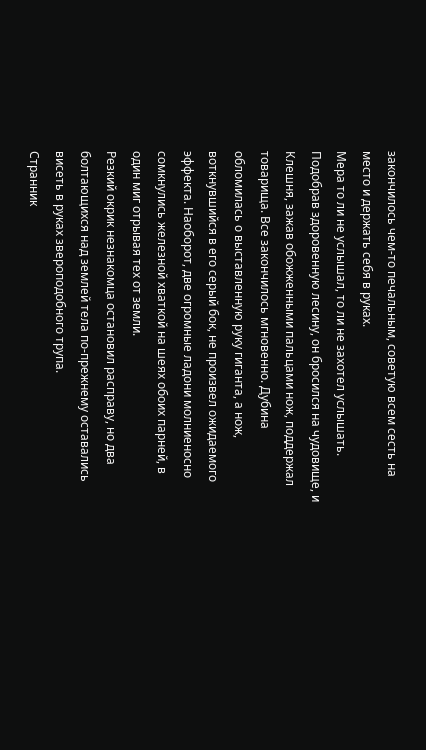закончилось чем-то печальным, советую всем сесть на место и держать себя в руках.
Мера то ли не услышал, то ли не захотел услышать. Подобрав здоровенную лесину, он бросился на чудовище, и Клешня, зажав обожженными пальцами нож, поддержал товарища. Все закончилось мгновенно. Дубина обломилась о выставленную руку гиганта, а нож, воткнувшийся в его серый бок, не произвел ожидаемого эффекта. Наоборот, две огромные ладони молниеносно сомкнулись железной хваткой на шеях обоих парней, в один миг отрывая тех от земли.
Резкий окрик незнакомца остановил расправу, но два болтающихся над землей тела по-прежнему оставались висеть в руках звероподобного трупа.
Странник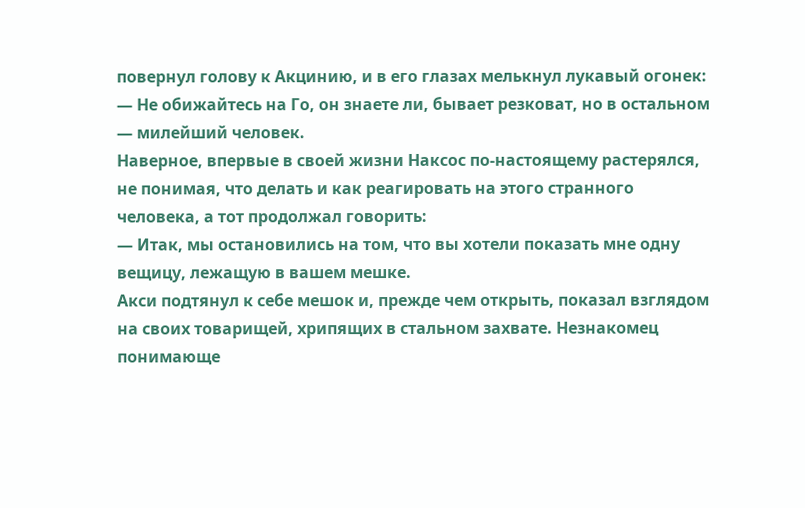повернул голову к Акцинию, и в его глазах мелькнул лукавый огонек:
— Не обижайтесь на Го, он знаете ли, бывает резковат, но в остальном — милейший человек.
Наверное, впервые в своей жизни Наксос по-настоящему растерялся, не понимая, что делать и как реагировать на этого странного человека, а тот продолжал говорить:
— Итак, мы остановились на том, что вы хотели показать мне одну вещицу, лежащую в вашем мешке.
Акси подтянул к себе мешок и, прежде чем открыть, показал взглядом на своих товарищей, хрипящих в стальном захвате. Незнакомец понимающе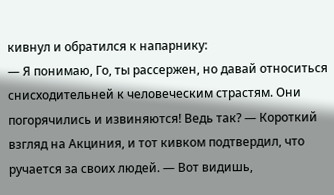кивнул и обратился к напарнику:
— Я понимаю, Го, ты рассержен, но давай относиться снисходительней к человеческим страстям. Они погорячились и извиняются! Ведь так? — Короткий взгляд на Акциния, и тот кивком подтвердил, что ручается за своих людей. — Вот видишь,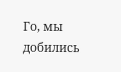Го, мы добились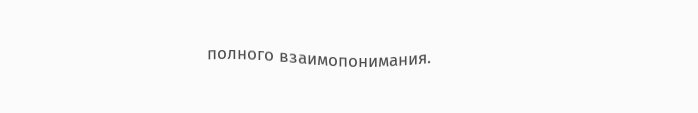полного взаимопонимания.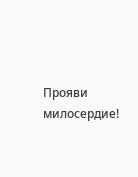Прояви милосердие!